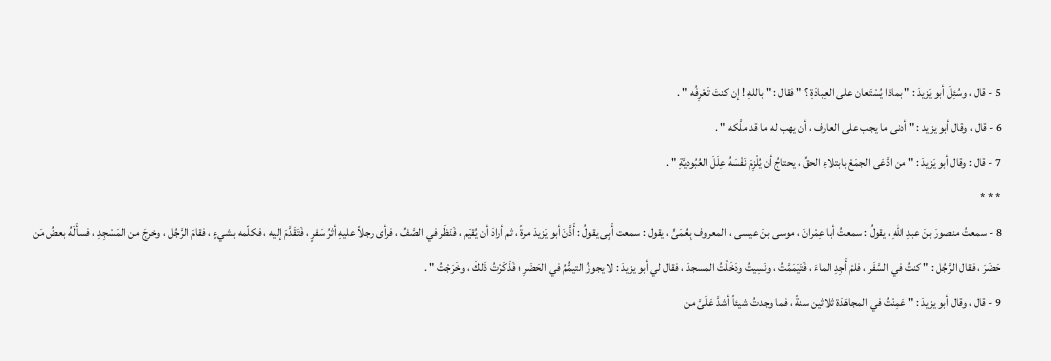5 - قال ، وسُئِلَ أبو يَزيدَ : " بماذا يُسْتَعان على العِبادَةِ ؟ " فقال : " باللهِ ! إن كنتَ تَعْرِفُه " .
6 - قال ، وقال أبو يزيد : " أدنى ما يجب على العارف ، أن يهب له ما قد ملَّكه " .
7 - قال : وقال أبو يَزيدَ : " من ادَّعَى الجمَعْ بابتلاءِ الحقِّ ، يحتاجُ أن يُلْزِمَ نَفْسَهُ عِلَلَ العُبُوديَّةِ " .
* * *
8 - سمعتُ منصورَ بنَ عبدِ اللهِ ، يقولُ : سمعتُ أبا عِمْرانَ ، موسى بنَ عيسى ، المعروف بِعُمَىٍّ ، يقول : سمعت أَبِى يقولُ : أَذَّنَ أبو يَزيدَ مرةً ، ثم أرادَ أن يُقيَم ، فَنَظَر في الصَّفِّ ، فرأى رجلاً عليهِ أثرُ سَفرٍ ، فَتَقَدَّمَ إليه ، فكلّمه بشيءٍ ، فقامَ الرَّجُل ، وخرجَ من المَسْجِدِ ، فسأَلَهُ بعضُ مَن حَضَرَ ، فقال الرَّجُل : " كنتُ في السَّفَر ، فلمْ أَجِدِ الماءَ ، فَتَيَمَمَّتُ ، ونَسِيتُ ودَخَلْتُ المسجدَ ، فقال لي أبو يزيدَ : لا يجوزُ التيمُّمُ في الحَضَرِ ؛ فَذَكَرْتُ ذَلكَ ، وخَرَجْتُ " .
9 - قال ، وقال أبو يزيدَ : " عَمِنْتُ في المجاهَدَة ثلاثين سنةً ، فما وجدتُ شيئاً أشدَّ عَلَىَّ من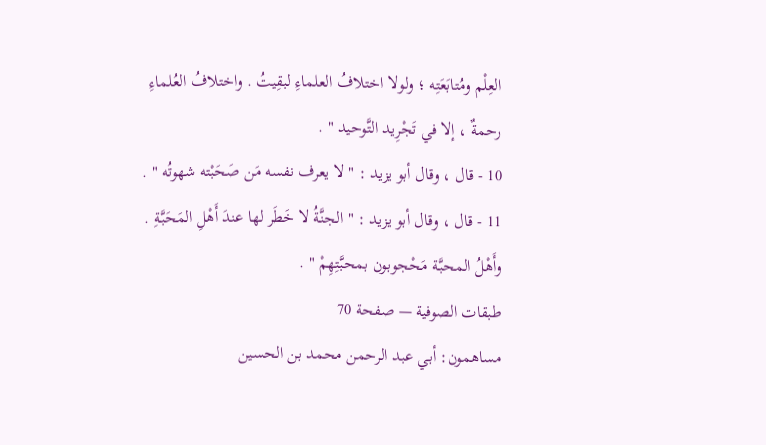العِلْم ومُتابَعَتِه ؛ ولولا اختلافُ العلماءِ لبقِيتُ . واختلافُ العُلماءِ رحمةٌ ، إلا في تَجْرِيد التَّوحيد " .
10 - قال ، وقال أبو يزيد : " لا يعرف نفسه مَن صَحَبْته شهوتُه " .
11 - قال ، وقال أبو يزيد : " الجنَّةُ لا خَطَر لها عندَ أَهْلِ المَحَبَّةِ . وأَهْلُ المحبَّة مَحْجوبون بمحبَّتِهِمْ " .
طبقات الصوفية — صفحة 70
مساهمون: أبي عبد الرحمن محمد بن الحسين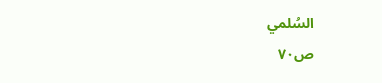السُلمي
ص٧٠